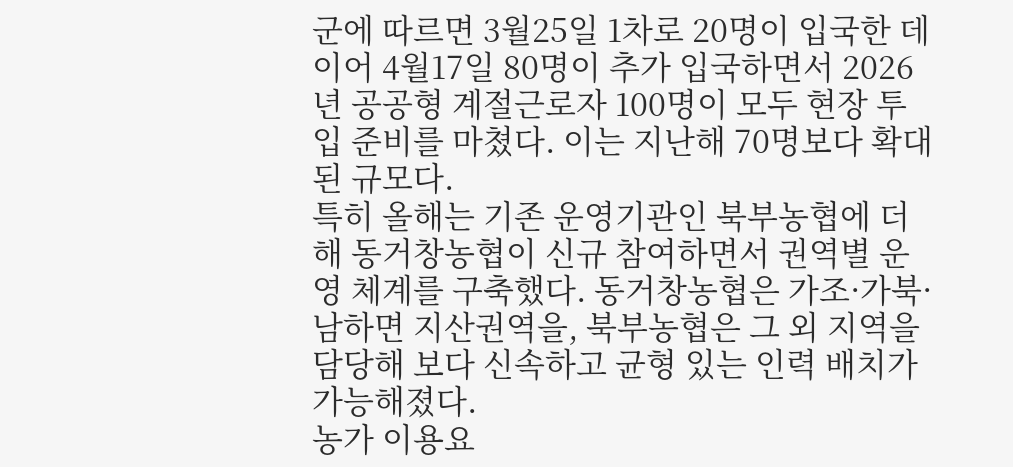군에 따르면 3월25일 1차로 20명이 입국한 데 이어 4월17일 80명이 추가 입국하면서 2026년 공공형 계절근로자 100명이 모두 현장 투입 준비를 마쳤다. 이는 지난해 70명보다 확대된 규모다.
특히 올해는 기존 운영기관인 북부농협에 더해 동거창농협이 신규 참여하면서 권역별 운영 체계를 구축했다. 동거창농협은 가조·가북·남하면 지산권역을, 북부농협은 그 외 지역을 담당해 보다 신속하고 균형 있는 인력 배치가 가능해졌다.
농가 이용요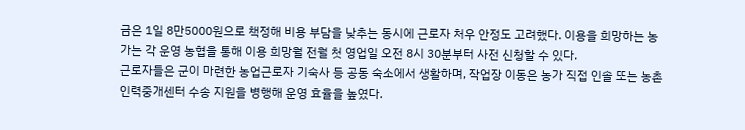금은 1일 8만5000원으로 책정해 비용 부담을 낮추는 동시에 근로자 처우 안정도 고려했다. 이용을 희망하는 농가는 각 운영 농협을 통해 이용 희망월 전월 첫 영업일 오전 8시 30분부터 사전 신청할 수 있다.
근로자들은 군이 마련한 농업근로자 기숙사 등 공동 숙소에서 생활하며, 작업장 이동은 농가 직접 인솔 또는 농촌인력중개센터 수송 지원을 병행해 운영 효율을 높였다.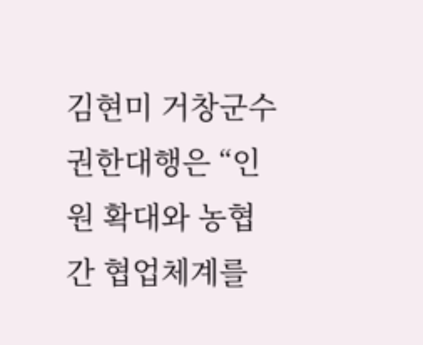김현미 거창군수 권한대행은 “인원 확대와 농협 간 협업체계를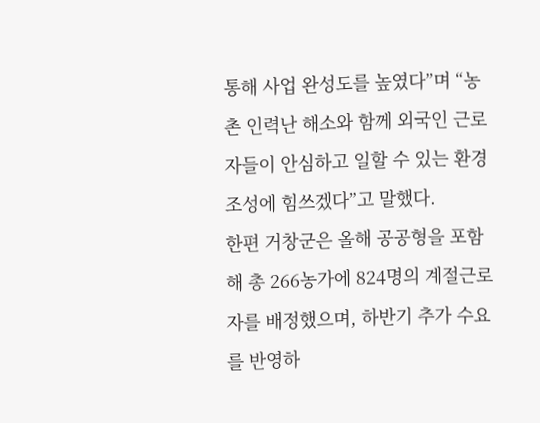통해 사업 완성도를 높였다”며 “농촌 인력난 해소와 함께 외국인 근로자들이 안심하고 일할 수 있는 환경 조성에 힘쓰겠다”고 말했다.
한편 거창군은 올해 공공형을 포함해 총 266농가에 824명의 계절근로자를 배정했으며, 하반기 추가 수요를 반영하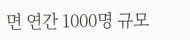면 연간 1000명 규모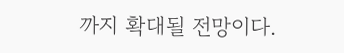까지 확대될 전망이다.